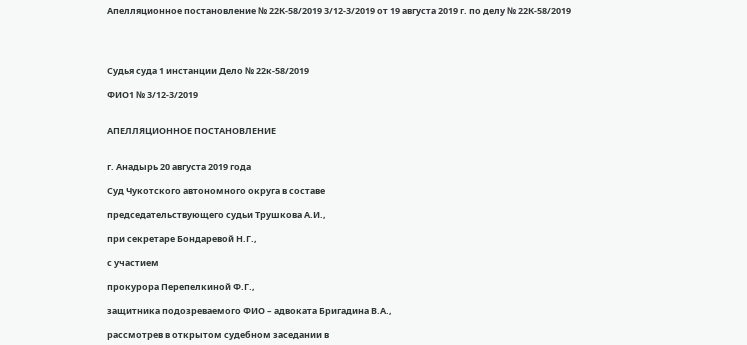Апелляционное постановление № 22К-58/2019 3/12-3/2019 от 19 августа 2019 г. по делу № 22К-58/2019




Судья суда 1 инстанции Дело № 22к-58/2019

ФИО1 № 3/12-3/2019


АПЕЛЛЯЦИОННОЕ ПОСТАНОВЛЕНИЕ


г. Анадырь 20 августа 2019 года

Суд Чукотского автономного округа в составе

председательствующего судьи Трушкова А.И.,

при секретаре Бондаревой Н.Г.,

с участием

прокурора Перепелкиной Ф.Г.,

защитника подозреваемого ФИО – адвоката Бригадина В.А.,

рассмотрев в открытом судебном заседании в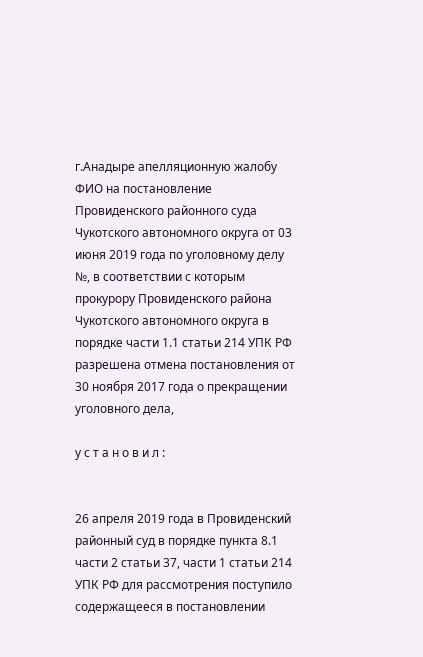г.Анадыре апелляционную жалобу ФИО на постановление Провиденского районного суда Чукотского автономного округа от 03 июня 2019 года по уголовному делу №, в соответствии с которым прокурору Провиденского района Чукотского автономного округа в порядке части 1.1 статьи 214 УПК РФ разрешена отмена постановления от 30 ноября 2017 года о прекращении уголовного дела,

у с т а н о в и л :


26 апреля 2019 года в Провиденский районный суд в порядке пункта 8.1 части 2 статьи 37, части 1 статьи 214 УПК РФ для рассмотрения поступило содержащееся в постановлении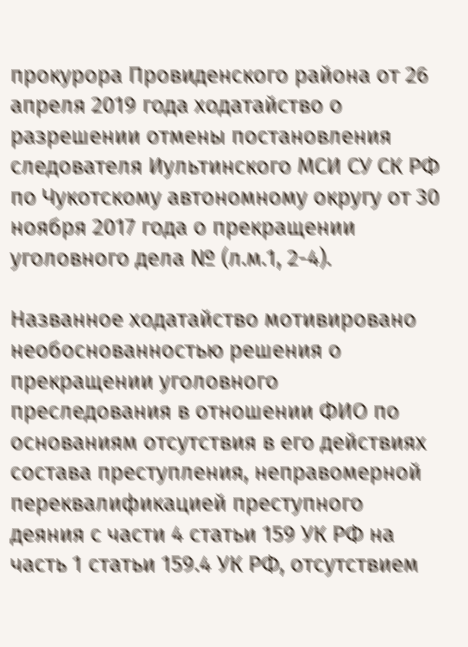прокурора Провиденского района от 26 апреля 2019 года ходатайство о разрешении отмены постановления следователя Иультинского МСИ СУ СК РФ по Чукотскому автономному округу от 30 ноября 2017 года о прекращении уголовного дела № (л.м.1, 2-4).

Названное ходатайство мотивировано необоснованностью решения о прекращении уголовного преследования в отношении ФИО по основаниям отсутствия в его действиях состава преступления, неправомерной переквалификацией преступного деяния с части 4 статьи 159 УК РФ на часть 1 статьи 159.4 УК РФ, отсутствием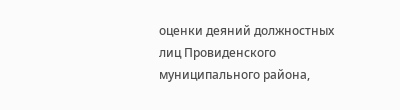оценки деяний должностных лиц Провиденского муниципального района,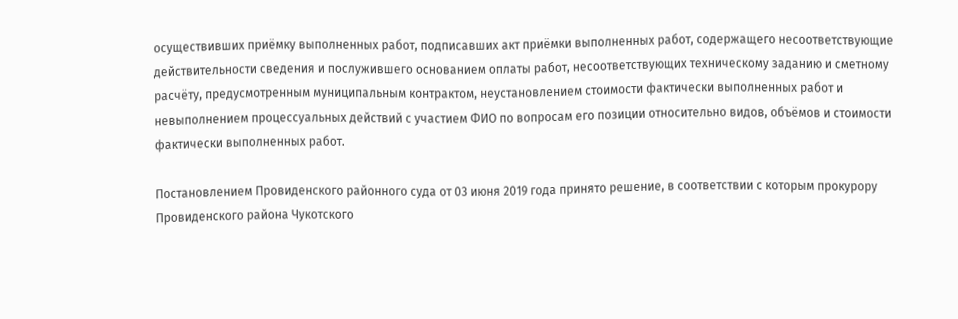осуществивших приёмку выполненных работ, подписавших акт приёмки выполненных работ, содержащего несоответствующие действительности сведения и послужившего основанием оплаты работ, несоответствующих техническому заданию и сметному расчёту, предусмотренным муниципальным контрактом, неустановлением стоимости фактически выполненных работ и невыполнением процессуальных действий с участием ФИО по вопросам его позиции относительно видов, объёмов и стоимости фактически выполненных работ.

Постановлением Провиденского районного суда от 03 июня 2019 года принято решение, в соответствии с которым прокурору Провиденского района Чукотского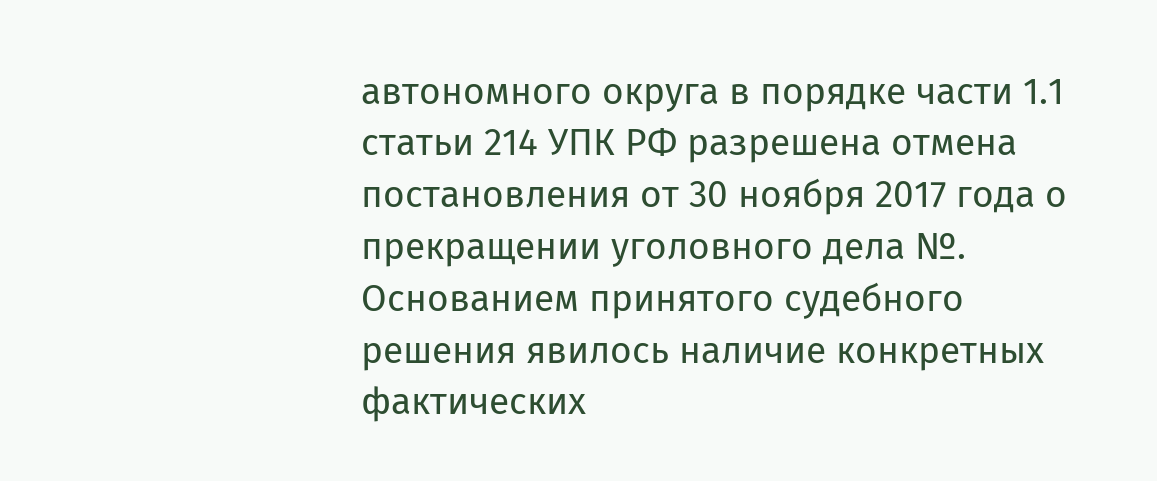автономного округа в порядке части 1.1 статьи 214 УПК РФ разрешена отмена постановления от 30 ноября 2017 года о прекращении уголовного дела №. Основанием принятого судебного решения явилось наличие конкретных фактических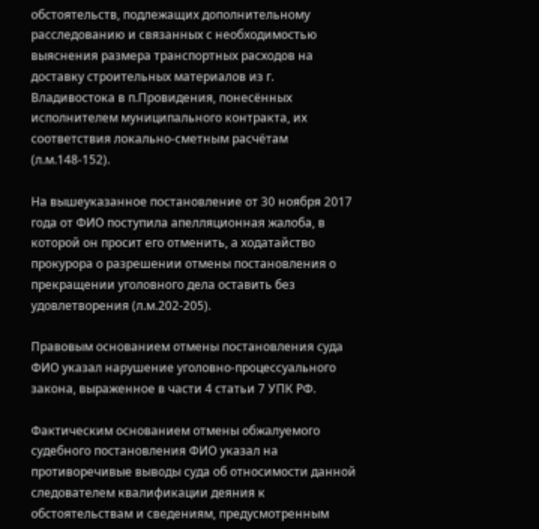обстоятельств, подлежащих дополнительному расследованию и связанных с необходимостью выяснения размера транспортных расходов на доставку строительных материалов из г. Владивостока в п.Провидения, понесённых исполнителем муниципального контракта, их соответствия локально-сметным расчётам (л.м.148-152).

На вышеуказанное постановление от 30 ноября 2017 года от ФИО поступила апелляционная жалоба, в которой он просит его отменить, а ходатайство прокурора о разрешении отмены постановления о прекращении уголовного дела оставить без удовлетворения (л.м.202-205).

Правовым основанием отмены постановления суда ФИО указал нарушение уголовно-процессуального закона, выраженное в части 4 статьи 7 УПК РФ.

Фактическим основанием отмены обжалуемого судебного постановления ФИО указал на противоречивые выводы суда об относимости данной следователем квалификации деяния к обстоятельствам и сведениям, предусмотренным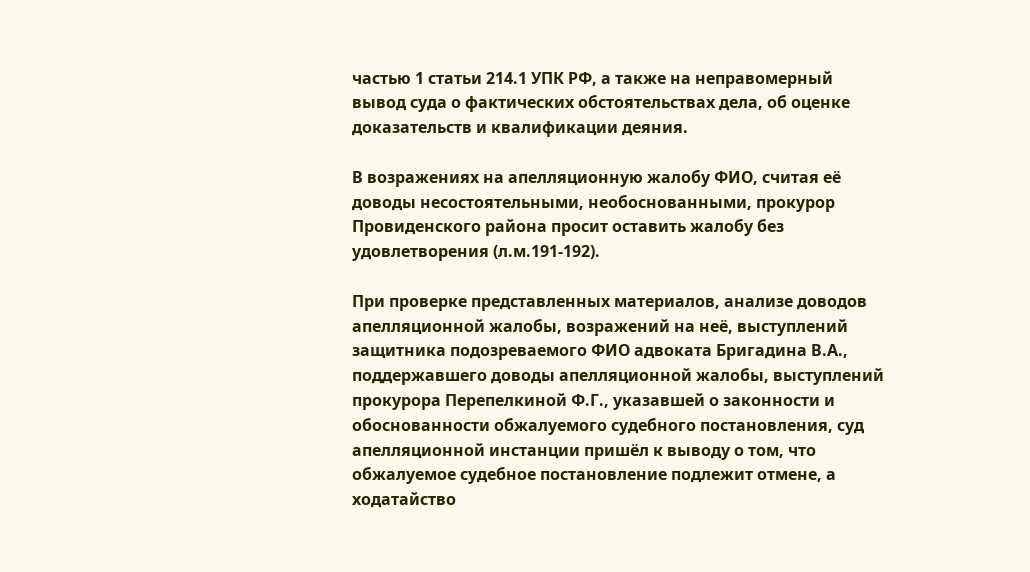частью 1 статьи 214.1 УПК РФ, а также на неправомерный вывод суда о фактических обстоятельствах дела, об оценке доказательств и квалификации деяния.

В возражениях на апелляционную жалобу ФИО, считая её доводы несостоятельными, необоснованными, прокурор Провиденского района просит оставить жалобу без удовлетворения (л.м.191-192).

При проверке представленных материалов, анализе доводов апелляционной жалобы, возражений на неё, выступлений защитника подозреваемого ФИО адвоката Бригадина В.А., поддержавшего доводы апелляционной жалобы, выступлений прокурора Перепелкиной Ф.Г., указавшей о законности и обоснованности обжалуемого судебного постановления, суд апелляционной инстанции пришёл к выводу о том, что обжалуемое судебное постановление подлежит отмене, а ходатайство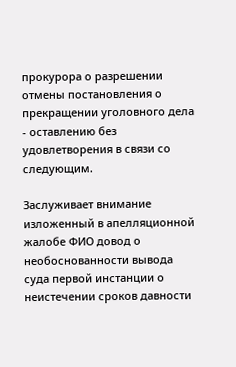прокурора о разрешении отмены постановления о прекращении уголовного дела - оставлению без удовлетворения в связи со следующим.

Заслуживает внимание изложенный в апелляционной жалобе ФИО довод о необоснованности вывода суда первой инстанции о неистечении сроков давности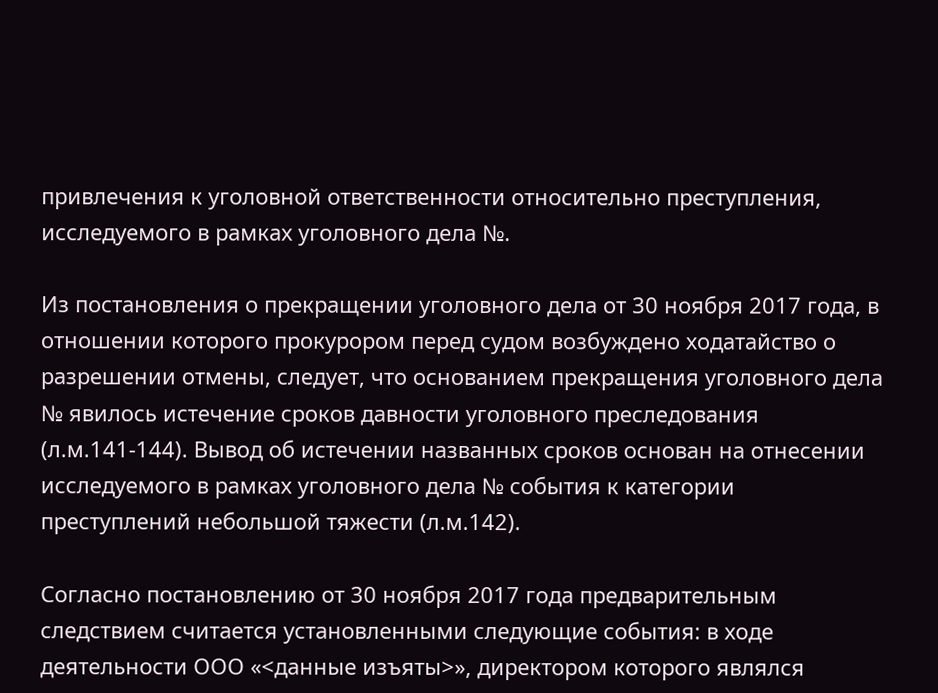привлечения к уголовной ответственности относительно преступления, исследуемого в рамках уголовного дела №.

Из постановления о прекращении уголовного дела от 30 ноября 2017 года, в отношении которого прокурором перед судом возбуждено ходатайство о разрешении отмены, следует, что основанием прекращения уголовного дела № явилось истечение сроков давности уголовного преследования (л.м.141-144). Вывод об истечении названных сроков основан на отнесении исследуемого в рамках уголовного дела № события к категории преступлений небольшой тяжести (л.м.142).

Согласно постановлению от 30 ноября 2017 года предварительным следствием считается установленными следующие события: в ходе деятельности ООО «<данные изъяты>», директором которого являлся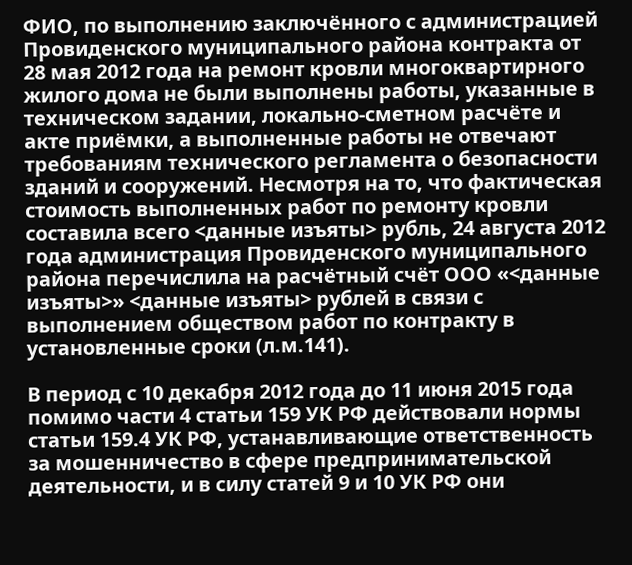ФИО, по выполнению заключённого с администрацией Провиденского муниципального района контракта от 28 мая 2012 года на ремонт кровли многоквартирного жилого дома не были выполнены работы, указанные в техническом задании, локально-сметном расчёте и акте приёмки, а выполненные работы не отвечают требованиям технического регламента о безопасности зданий и сооружений. Несмотря на то, что фактическая стоимость выполненных работ по ремонту кровли составила всего <данные изъяты> рубль, 24 августа 2012 года администрация Провиденского муниципального района перечислила на расчётный счёт ООО «<данные изъяты>» <данные изъяты> рублей в связи с выполнением обществом работ по контракту в установленные сроки (л.м.141).

В период с 10 декабря 2012 года до 11 июня 2015 года помимо части 4 статьи 159 УК РФ действовали нормы статьи 159.4 УК РФ, устанавливающие ответственность за мошенничество в сфере предпринимательской деятельности, и в силу статей 9 и 10 УК РФ они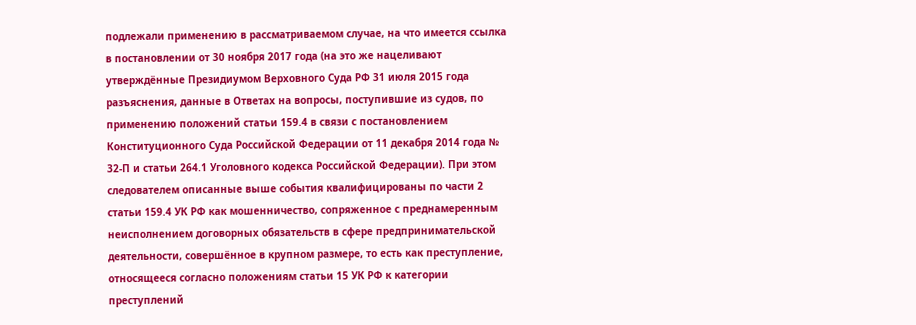подлежали применению в рассматриваемом случае, на что имеется ссылка в постановлении от 30 ноября 2017 года (на это же нацеливают утверждённые Президиумом Верховного Суда РФ 31 июля 2015 года разъяснения, данные в Ответах на вопросы, поступившие из судов, по применению положений статьи 159.4 в связи с постановлением Конституционного Суда Российской Федерации от 11 декабря 2014 года № 32-П и статьи 264.1 Уголовного кодекса Российской Федерации). При этом следователем описанные выше события квалифицированы по части 2 статьи 159.4 УК РФ как мошенничество, сопряженное с преднамеренным неисполнением договорных обязательств в сфере предпринимательской деятельности, совершённое в крупном размере, то есть как преступление, относящееся согласно положениям статьи 15 УК РФ к категории преступлений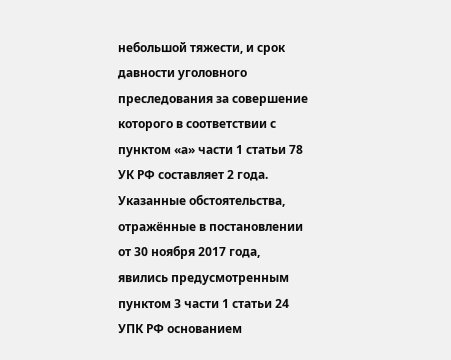небольшой тяжести, и срок давности уголовного преследования за совершение которого в соответствии с пунктом «а» части 1 статьи 78 УК РФ составляет 2 года. Указанные обстоятельства, отражённые в постановлении от 30 ноября 2017 года, явились предусмотренным пунктом 3 части 1 статьи 24 УПК РФ основанием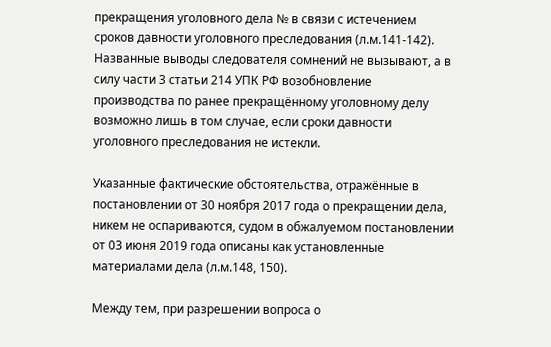прекращения уголовного дела № в связи с истечением сроков давности уголовного преследования (л.м.141-142). Названные выводы следователя сомнений не вызывают, а в силу части 3 статьи 214 УПК РФ возобновление производства по ранее прекращённому уголовному делу возможно лишь в том случае, если сроки давности уголовного преследования не истекли.

Указанные фактические обстоятельства, отражённые в постановлении от 30 ноября 2017 года о прекращении дела, никем не оспариваются, судом в обжалуемом постановлении от 03 июня 2019 года описаны как установленные материалами дела (л.м.148, 150).

Между тем, при разрешении вопроса о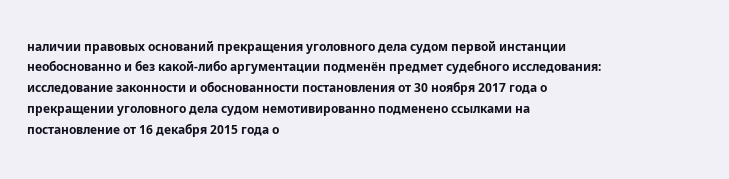наличии правовых оснований прекращения уголовного дела судом первой инстанции необоснованно и без какой-либо аргументации подменён предмет судебного исследования: исследование законности и обоснованности постановления от 30 ноября 2017 года о прекращении уголовного дела судом немотивированно подменено ссылками на постановление от 16 декабря 2015 года о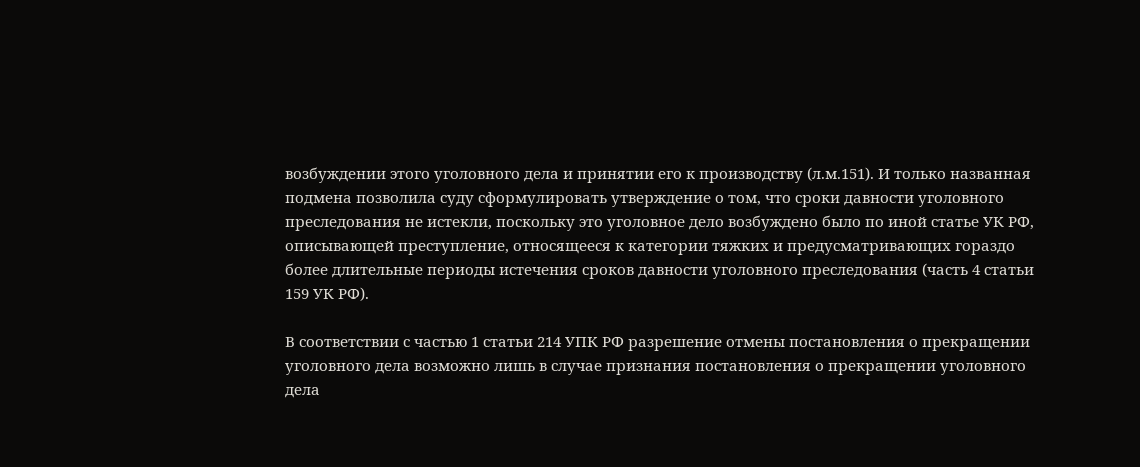возбуждении этого уголовного дела и принятии его к производству (л.м.151). И только названная подмена позволила суду сформулировать утверждение о том, что сроки давности уголовного преследования не истекли, поскольку это уголовное дело возбуждено было по иной статье УК РФ, описывающей преступление, относящееся к категории тяжких и предусматривающих гораздо более длительные периоды истечения сроков давности уголовного преследования (часть 4 статьи 159 УК РФ).

В соответствии с частью 1 статьи 214 УПК РФ разрешение отмены постановления о прекращении уголовного дела возможно лишь в случае признания постановления о прекращении уголовного дела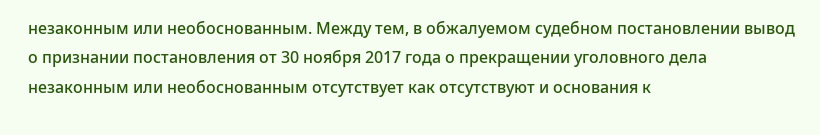незаконным или необоснованным. Между тем, в обжалуемом судебном постановлении вывод о признании постановления от 30 ноября 2017 года о прекращении уголовного дела незаконным или необоснованным отсутствует как отсутствуют и основания к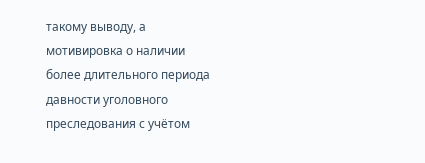такому выводу, а мотивировка о наличии более длительного периода давности уголовного преследования с учётом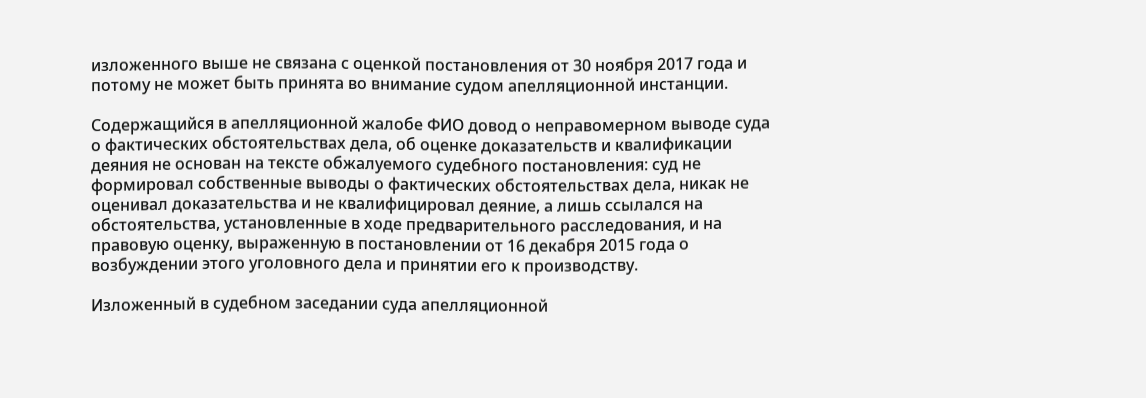изложенного выше не связана с оценкой постановления от 30 ноября 2017 года и потому не может быть принята во внимание судом апелляционной инстанции.

Содержащийся в апелляционной жалобе ФИО довод о неправомерном выводе суда о фактических обстоятельствах дела, об оценке доказательств и квалификации деяния не основан на тексте обжалуемого судебного постановления: суд не формировал собственные выводы о фактических обстоятельствах дела, никак не оценивал доказательства и не квалифицировал деяние, а лишь ссылался на обстоятельства, установленные в ходе предварительного расследования, и на правовую оценку, выраженную в постановлении от 16 декабря 2015 года о возбуждении этого уголовного дела и принятии его к производству.

Изложенный в судебном заседании суда апелляционной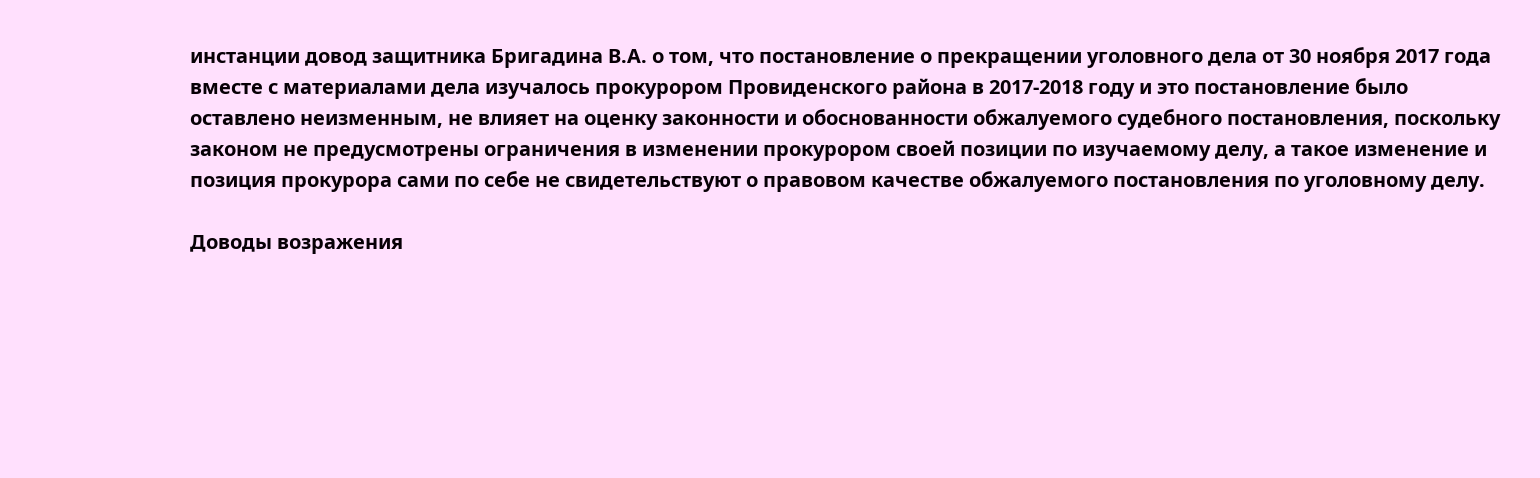инстанции довод защитника Бригадина В.А. о том, что постановление о прекращении уголовного дела от 30 ноября 2017 года вместе с материалами дела изучалось прокурором Провиденского района в 2017-2018 году и это постановление было оставлено неизменным, не влияет на оценку законности и обоснованности обжалуемого судебного постановления, поскольку законом не предусмотрены ограничения в изменении прокурором своей позиции по изучаемому делу, а такое изменение и позиция прокурора сами по себе не свидетельствуют о правовом качестве обжалуемого постановления по уголовному делу.

Доводы возражения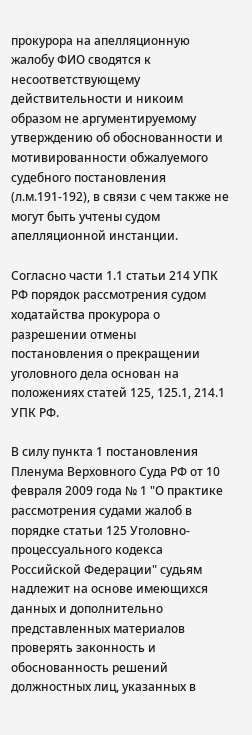прокурора на апелляционную жалобу ФИО сводятся к несоответствующему действительности и никоим образом не аргументируемому утверждению об обоснованности и мотивированности обжалуемого судебного постановления (л.м.191-192), в связи с чем также не могут быть учтены судом апелляционной инстанции.

Согласно части 1.1 статьи 214 УПК РФ порядок рассмотрения судом ходатайства прокурора о разрешении отмены постановления о прекращении уголовного дела основан на положениях статей 125, 125.1, 214.1 УПК РФ.

В силу пункта 1 постановления Пленума Верховного Суда РФ от 10 февраля 2009 года № 1 "О практике рассмотрения судами жалоб в порядке статьи 125 Уголовно-процессуального кодекса Российской Федерации" судьям надлежит на основе имеющихся данных и дополнительно представленных материалов проверять законность и обоснованность решений должностных лиц, указанных в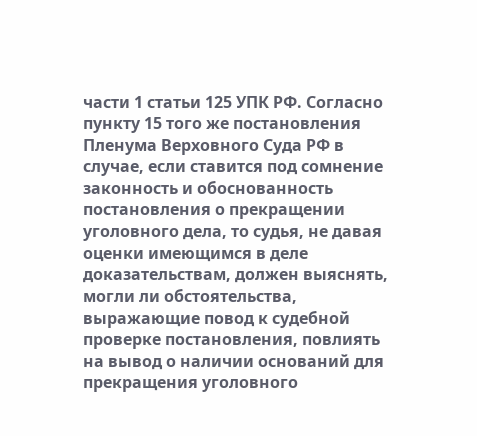части 1 статьи 125 УПК РФ. Согласно пункту 15 того же постановления Пленума Верховного Суда РФ в случае, если ставится под сомнение законность и обоснованность постановления о прекращении уголовного дела, то судья, не давая оценки имеющимся в деле доказательствам, должен выяснять, могли ли обстоятельства, выражающие повод к судебной проверке постановления, повлиять на вывод о наличии оснований для прекращения уголовного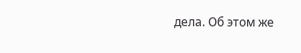дела. Об этом же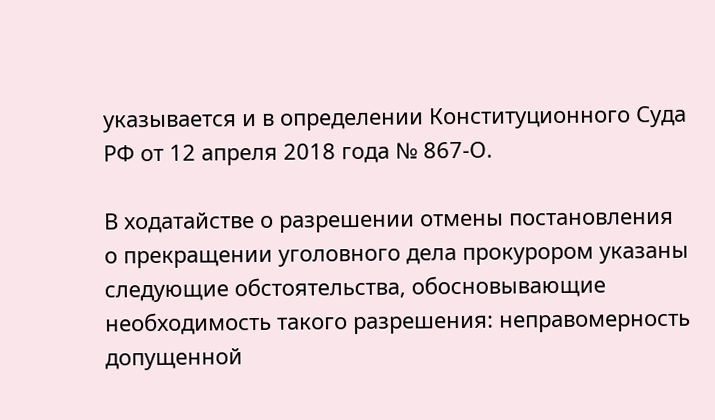указывается и в определении Конституционного Суда РФ от 12 апреля 2018 года № 867-О.

В ходатайстве о разрешении отмены постановления о прекращении уголовного дела прокурором указаны следующие обстоятельства, обосновывающие необходимость такого разрешения: неправомерность допущенной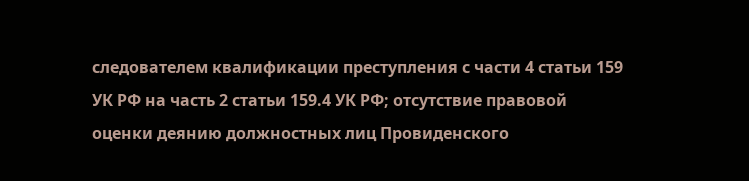следователем квалификации преступления с части 4 статьи 159 УК РФ на часть 2 статьи 159.4 УК РФ; отсутствие правовой оценки деянию должностных лиц Провиденского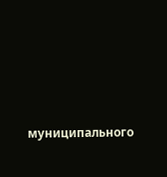муниципального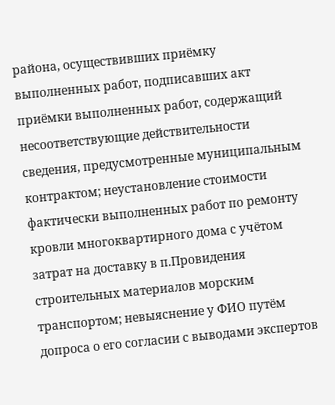района, осуществивших приёмку выполненных работ, подписавших акт приёмки выполненных работ, содержащий несоответствующие действительности сведения, предусмотренные муниципальным контрактом; неустановление стоимости фактически выполненных работ по ремонту кровли многоквартирного дома с учётом затрат на доставку в п.Провидения строительных материалов морским транспортом; невыяснение у ФИО путём допроса о его согласии с выводами экспертов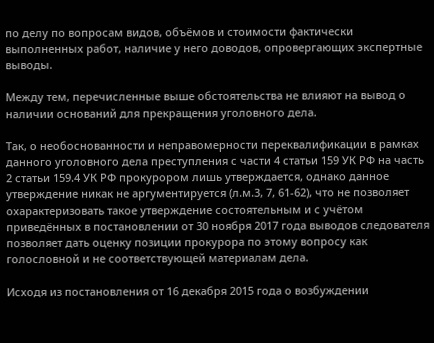по делу по вопросам видов, объёмов и стоимости фактически выполненных работ, наличие у него доводов, опровергающих экспертные выводы.

Между тем, перечисленные выше обстоятельства не влияют на вывод о наличии оснований для прекращения уголовного дела.

Так, о необоснованности и неправомерности переквалификации в рамках данного уголовного дела преступления с части 4 статьи 159 УК РФ на часть 2 статьи 159.4 УК РФ прокурором лишь утверждается, однако данное утверждение никак не аргументируется (л.м.3, 7, 61-62), что не позволяет охарактеризовать такое утверждение состоятельным и с учётом приведённых в постановлении от 30 ноября 2017 года выводов следователя позволяет дать оценку позиции прокурора по этому вопросу как голословной и не соответствующей материалам дела.

Исходя из постановления от 16 декабря 2015 года о возбуждении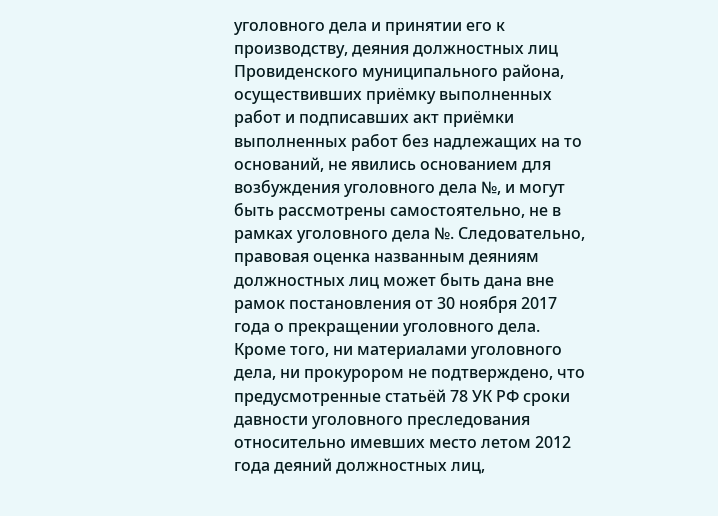уголовного дела и принятии его к производству, деяния должностных лиц Провиденского муниципального района, осуществивших приёмку выполненных работ и подписавших акт приёмки выполненных работ без надлежащих на то оснований, не явились основанием для возбуждения уголовного дела №, и могут быть рассмотрены самостоятельно, не в рамках уголовного дела №. Следовательно, правовая оценка названным деяниям должностных лиц может быть дана вне рамок постановления от 30 ноября 2017 года о прекращении уголовного дела. Кроме того, ни материалами уголовного дела, ни прокурором не подтверждено, что предусмотренные статьёй 78 УК РФ сроки давности уголовного преследования относительно имевших место летом 2012 года деяний должностных лиц,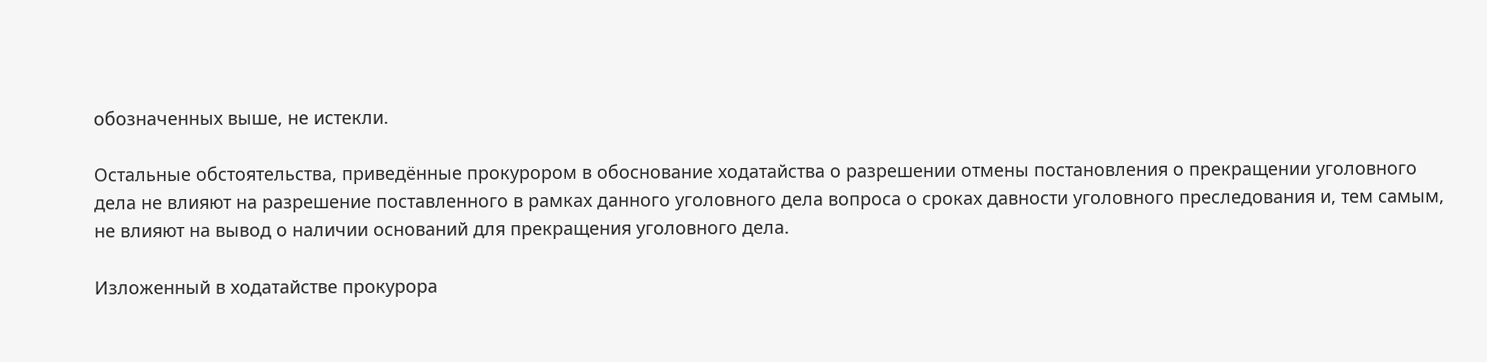обозначенных выше, не истекли.

Остальные обстоятельства, приведённые прокурором в обоснование ходатайства о разрешении отмены постановления о прекращении уголовного дела не влияют на разрешение поставленного в рамках данного уголовного дела вопроса о сроках давности уголовного преследования и, тем самым, не влияют на вывод о наличии оснований для прекращения уголовного дела.

Изложенный в ходатайстве прокурора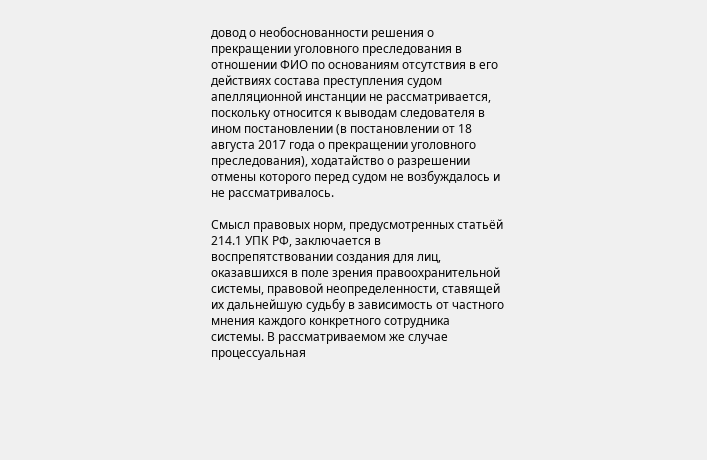довод о необоснованности решения о прекращении уголовного преследования в отношении ФИО по основаниям отсутствия в его действиях состава преступления судом апелляционной инстанции не рассматривается, поскольку относится к выводам следователя в ином постановлении (в постановлении от 18 августа 2017 года о прекращении уголовного преследования), ходатайство о разрешении отмены которого перед судом не возбуждалось и не рассматривалось.

Смысл правовых норм, предусмотренных статьёй 214.1 УПК РФ, заключается в воспрепятствовании создания для лиц, оказавшихся в поле зрения правоохранительной системы, правовой неопределенности, ставящей их дальнейшую судьбу в зависимость от частного мнения каждого конкретного сотрудника системы. В рассматриваемом же случае процессуальная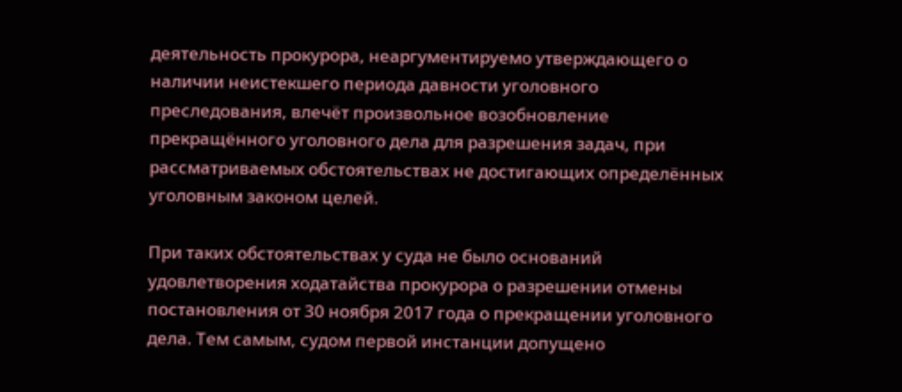деятельность прокурора, неаргументируемо утверждающего о наличии неистекшего периода давности уголовного преследования, влечёт произвольное возобновление прекращённого уголовного дела для разрешения задач, при рассматриваемых обстоятельствах не достигающих определённых уголовным законом целей.

При таких обстоятельствах у суда не было оснований удовлетворения ходатайства прокурора о разрешении отмены постановления от 30 ноября 2017 года о прекращении уголовного дела. Тем самым, судом первой инстанции допущено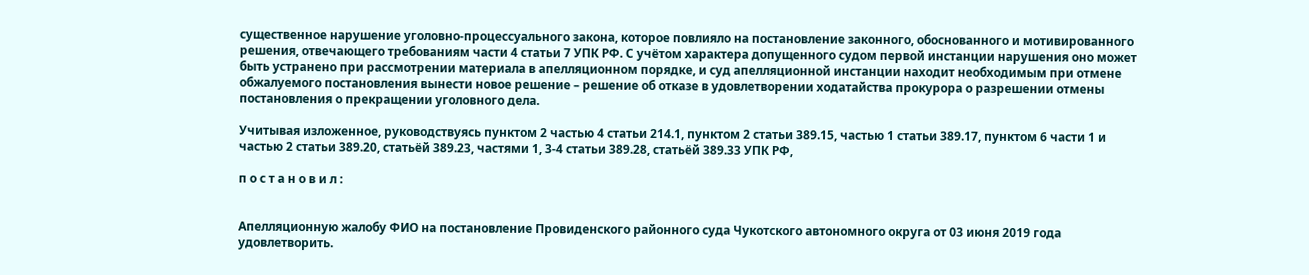существенное нарушение уголовно-процессуального закона, которое повлияло на постановление законного, обоснованного и мотивированного решения, отвечающего требованиям части 4 статьи 7 УПК РФ. С учётом характера допущенного судом первой инстанции нарушения оно может быть устранено при рассмотрении материала в апелляционном порядке, и суд апелляционной инстанции находит необходимым при отмене обжалуемого постановления вынести новое решение – решение об отказе в удовлетворении ходатайства прокурора о разрешении отмены постановления о прекращении уголовного дела.

Учитывая изложенное, руководствуясь пунктом 2 частью 4 статьи 214.1, пунктом 2 статьи 389.15, частью 1 статьи 389.17, пунктом 6 части 1 и частью 2 статьи 389.20, статьёй 389.23, частями 1, 3-4 статьи 389.28, статьёй 389.33 УПК РФ,

п о с т а н о в и л :


Апелляционную жалобу ФИО на постановление Провиденского районного суда Чукотского автономного округа от 03 июня 2019 года удовлетворить.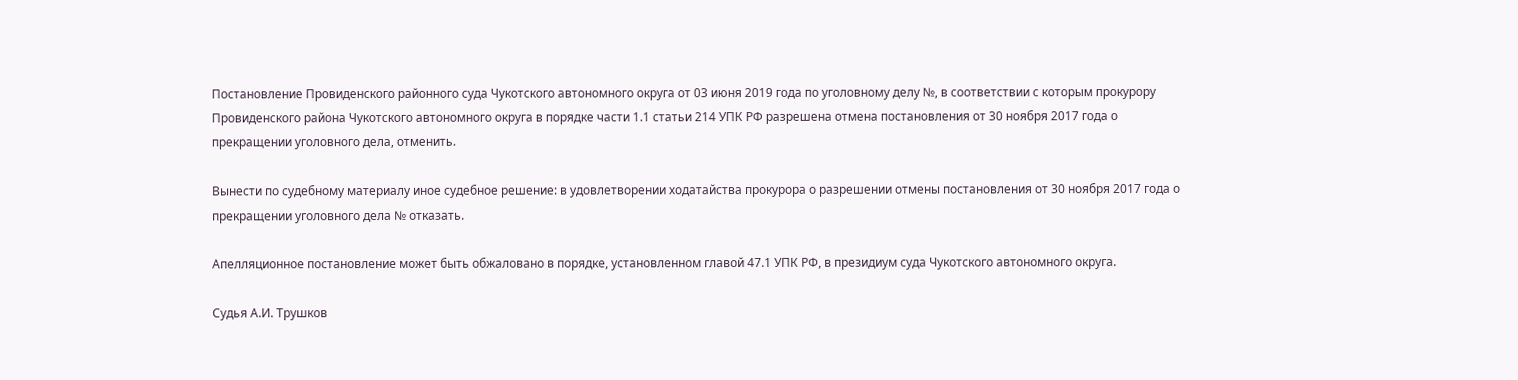Постановление Провиденского районного суда Чукотского автономного округа от 03 июня 2019 года по уголовному делу №, в соответствии с которым прокурору Провиденского района Чукотского автономного округа в порядке части 1.1 статьи 214 УПК РФ разрешена отмена постановления от 30 ноября 2017 года о прекращении уголовного дела, отменить.

Вынести по судебному материалу иное судебное решение: в удовлетворении ходатайства прокурора о разрешении отмены постановления от 30 ноября 2017 года о прекращении уголовного дела № отказать.

Апелляционное постановление может быть обжаловано в порядке, установленном главой 47.1 УПК РФ, в президиум суда Чукотского автономного округа.

Судья А.И. Трушков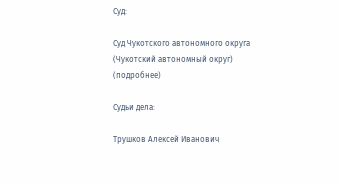Суд:

Суд Чукотского автономного округа (Чукотский автономный округ) (подробнее)

Судьи дела:

Трушков Алексей Иванович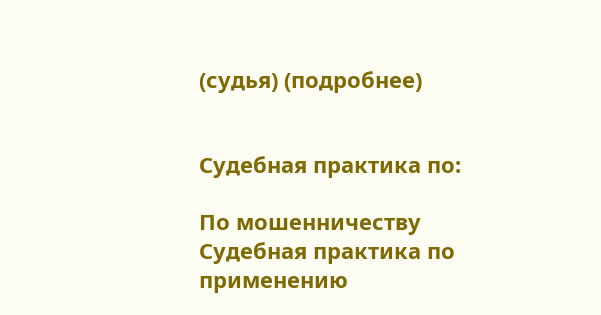(судья) (подробнее)


Судебная практика по:

По мошенничеству
Судебная практика по применению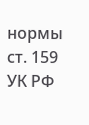нормы ст. 159 УК РФ